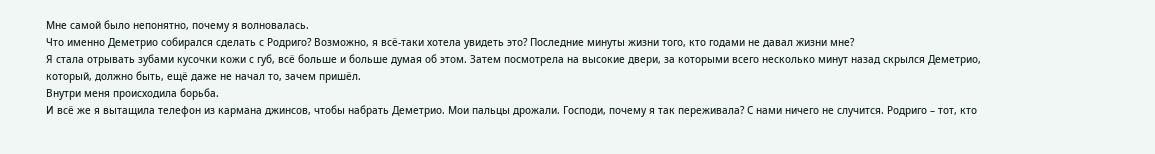Мне самой было непонятно, почему я волновалась.
Что именно Деметрио собирался сделать с Родриго? Возможно, я всё-таки хотела увидеть это? Последние минуты жизни того, кто годами не давал жизни мне?
Я стала отрывать зубами кусочки кожи с губ, всё больше и больше думая об этом. Затем посмотрела на высокие двери, за которыми всего несколько минут назад скрылся Деметрио, который, должно быть, ещё даже не начал то, зачем пришёл.
Внутри меня происходила борьба.
И всё же я вытащила телефон из кармана джинсов, чтобы набрать Деметрио. Мои пальцы дрожали. Господи, почему я так переживала? С нами ничего не случится. Родриго – тот, кто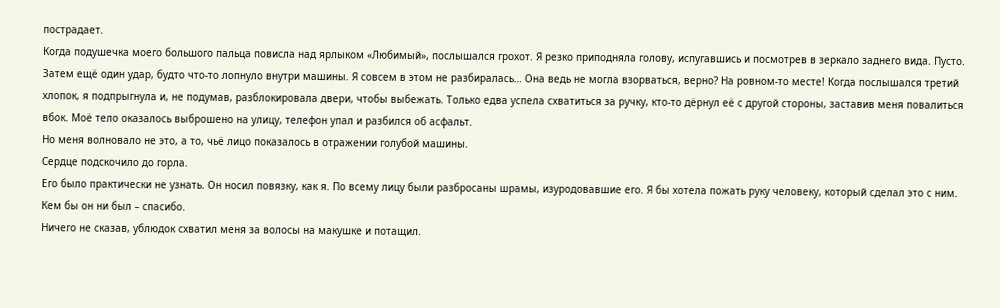пострадает.
Когда подушечка моего большого пальца повисла над ярлыком «Любимый», послышался грохот. Я резко приподняла голову, испугавшись и посмотрев в зеркало заднего вида. Пусто. Затем ещё один удар, будто что-то лопнуло внутри машины. Я совсем в этом не разбиралась… Она ведь не могла взорваться, верно? На ровном-то месте! Когда послышался третий хлопок, я подпрыгнула и, не подумав, разблокировала двери, чтобы выбежать. Только едва успела схватиться за ручку, кто-то дёрнул её с другой стороны, заставив меня повалиться вбок. Моё тело оказалось выброшено на улицу, телефон упал и разбился об асфальт.
Но меня волновало не это, а то, чьё лицо показалось в отражении голубой машины.
Сердце подскочило до горла.
Его было практически не узнать. Он носил повязку, как я. По всему лицу были разбросаны шрамы, изуродовавшие его. Я бы хотела пожать руку человеку, который сделал это с ним.
Кем бы он ни был – спасибо.
Ничего не сказав, ублюдок схватил меня за волосы на макушке и потащил.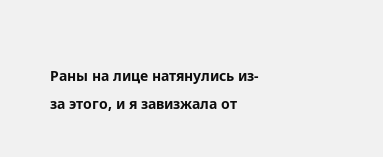Раны на лице натянулись из-за этого, и я завизжала от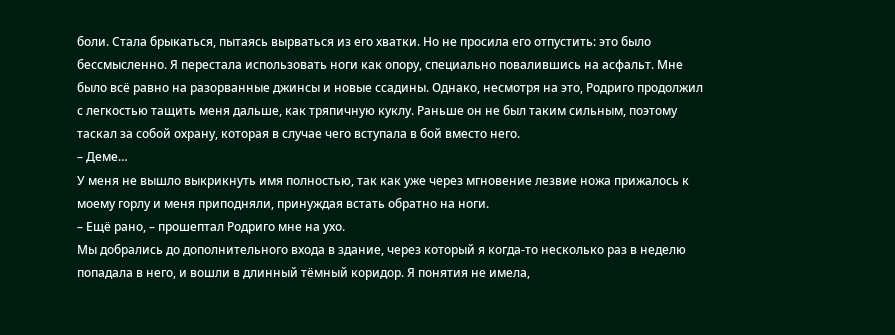боли. Стала брыкаться, пытаясь вырваться из его хватки. Но не просила его отпустить: это было бессмысленно. Я перестала использовать ноги как опору, специально повалившись на асфальт. Мне было всё равно на разорванные джинсы и новые ссадины. Однако, несмотря на это, Родриго продолжил с легкостью тащить меня дальше, как тряпичную куклу. Раньше он не был таким сильным, поэтому таскал за собой охрану, которая в случае чего вступала в бой вместо него.
– Деме…
У меня не вышло выкрикнуть имя полностью, так как уже через мгновение лезвие ножа прижалось к моему горлу и меня приподняли, принуждая встать обратно на ноги.
– Ещё рано, – прошептал Родриго мне на ухо.
Мы добрались до дополнительного входа в здание, через который я когда-то несколько раз в неделю попадала в него, и вошли в длинный тёмный коридор. Я понятия не имела,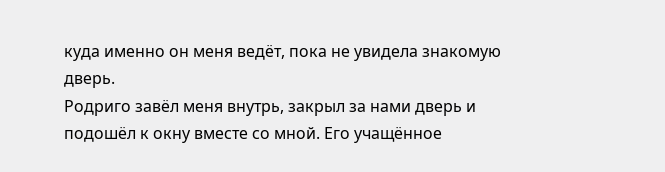куда именно он меня ведёт, пока не увидела знакомую дверь.
Родриго завёл меня внутрь, закрыл за нами дверь и подошёл к окну вместе со мной. Его учащённое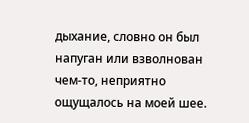дыхание, словно он был напуган или взволнован чем-то, неприятно ощущалось на моей шее.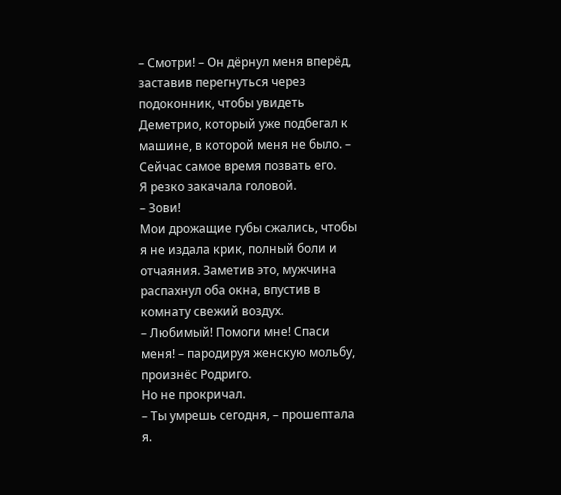– Смотри! – Он дёрнул меня вперёд, заставив перегнуться через подоконник, чтобы увидеть Деметрио, который уже подбегал к машине, в которой меня не было. – Сейчас самое время позвать его.
Я резко закачала головой.
– Зови!
Мои дрожащие губы сжались, чтобы я не издала крик, полный боли и отчаяния. Заметив это, мужчина распахнул оба окна, впустив в комнату свежий воздух.
– Любимый! Помоги мне! Спаси меня! – пародируя женскую мольбу, произнёс Родриго.
Но не прокричал.
– Ты умрешь сегодня, – прошептала я.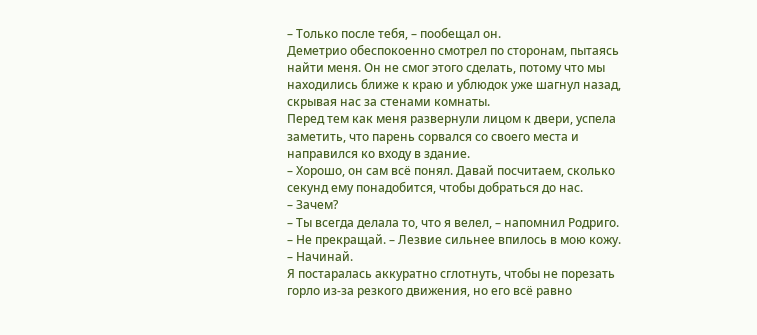– Только после тебя, – пообещал он.
Деметрио обеспокоенно смотрел по сторонам, пытаясь найти меня. Он не смог этого сделать, потому что мы находились ближе к краю и ублюдок уже шагнул назад, скрывая нас за стенами комнаты.
Перед тем как меня развернули лицом к двери, успела заметить, что парень сорвался со своего места и направился ко входу в здание.
– Хорошо, он сам всё понял. Давай посчитаем, сколько секунд ему понадобится, чтобы добраться до нас.
– Зачем?
– Ты всегда делала то, что я велел, – напомнил Родриго. – Не прекращай. – Лезвие сильнее впилось в мою кожу. – Начинай.
Я постаралась аккуратно сглотнуть, чтобы не порезать горло из-за резкого движения, но его всё равно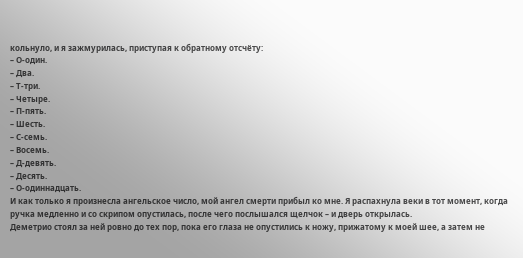кольнуло, и я зажмурилась, приступая к обратному отсчёту:
– О-один.
– Два.
– Т-три.
– Четыре.
– П-пять.
– Шесть.
– С-семь.
– Восемь.
– Д-девять.
– Десять.
– О-одиннадцать.
И как только я произнесла ангельское число, мой ангел смерти прибыл ко мне. Я распахнула веки в тот момент, когда ручка медленно и со скрипом опустилась, после чего послышался щелчок – и дверь открылась.
Деметрио стоял за ней ровно до тех пор, пока его глаза не опустились к ножу, прижатому к моей шее, а затем не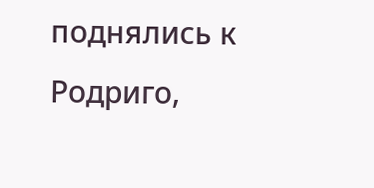поднялись к Родриго,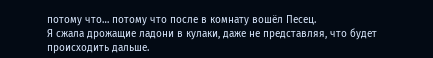потому что… потому что после в комнату вошёл Песец.
Я сжала дрожащие ладони в кулаки, даже не представляя, что будет происходить дальше.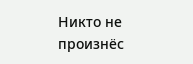Никто не произнёс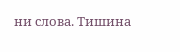ни слова. Тишина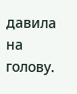давила на голову.